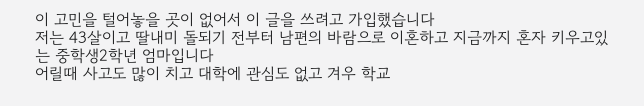이 고민을 털어놓을 곳이 없어서 이 글을 쓰려고 가입했습니다
저는 43살이고 딸내미 돌되기 전부터 남편의 바람으로 이혼하고 지금까지 혼자 키우고있는 중학생2학년 엄마입니다
어릴때 사고도 많이 치고 대학에 관심도 없고 겨우 학교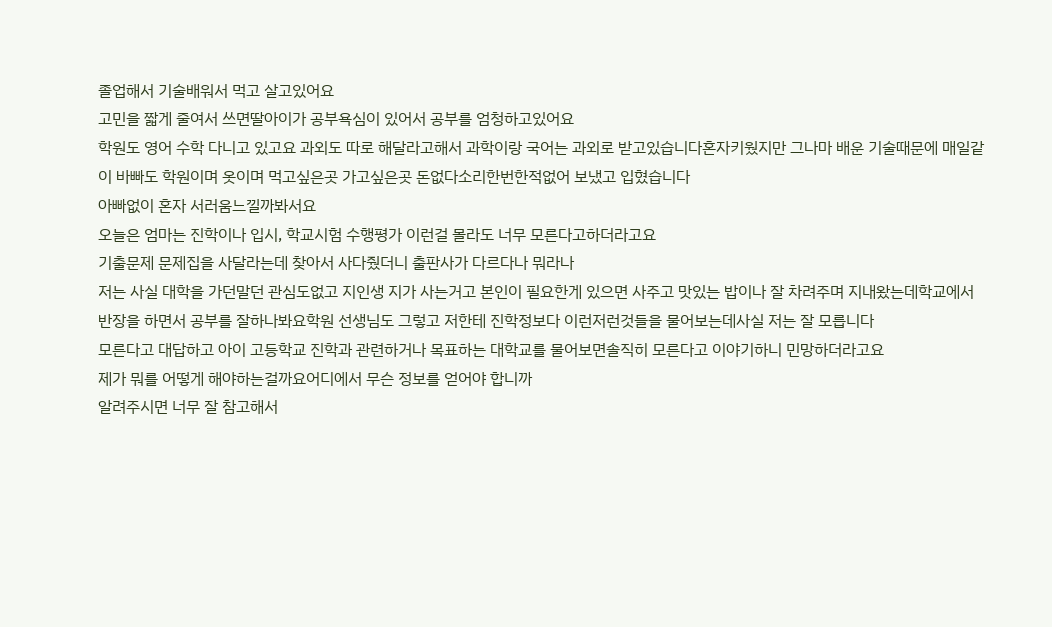졸업해서 기술배워서 먹고 살고있어요
고민을 짧게 줄여서 쓰면딸아이가 공부욕심이 있어서 공부를 엄청하고있어요
학원도 영어 수학 다니고 있고요 과외도 따로 해달라고해서 과학이랑 국어는 과외로 받고있습니다혼자키웠지만 그나마 배운 기술때문에 매일같이 바빠도 학원이며 옷이며 먹고싶은곳 가고싶은곳 돈없다소리한번한적없어 보냈고 입혔습니다
아빠없이 혼자 서러움느낄까봐서요
오늘은 엄마는 진학이나 입시, 학교시험 수행평가 이런걸 몰라도 너무 모른다고하더라고요
기출문제 문제집을 사달라는데 찾아서 사다줬더니 출판사가 다르다나 뭐라나
저는 사실 대학을 가던말던 관심도없고 지인생 지가 사는거고 본인이 필요한게 있으면 사주고 맛있는 밥이나 잘 차려주며 지내왔는데학교에서 반장을 하면서 공부를 잘하나봐요학원 선생님도 그렇고 저한테 진학정보다 이런저런것들을 물어보는데사실 저는 잘 모릅니다
모른다고 대답하고 아이 고등학교 진학과 관련하거나 목표하는 대학교를 물어보면솔직히 모른다고 이야기하니 민망하더라고요
제가 뭐를 어떻게 해야하는걸까요어디에서 무슨 정보를 얻어야 합니까
알려주시면 너무 잘 참고해서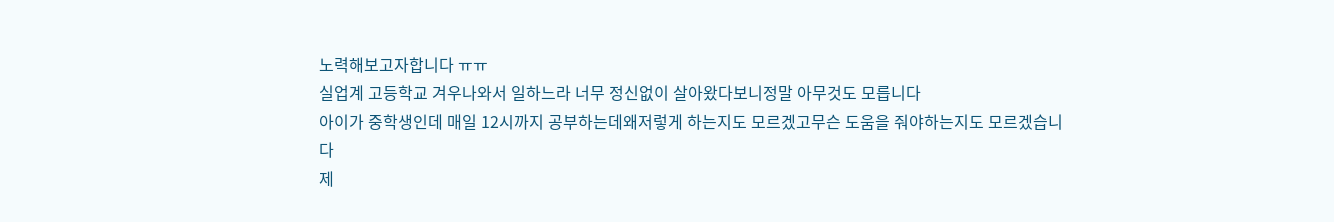노력해보고자합니다 ㅠㅠ
실업계 고등학교 겨우나와서 일하느라 너무 정신없이 살아왔다보니정말 아무것도 모릅니다
아이가 중학생인데 매일 12시까지 공부하는데왜저렇게 하는지도 모르겠고무슨 도움을 줘야하는지도 모르겠습니다
제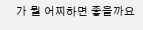가 뭘 어찌하면 좋을까요